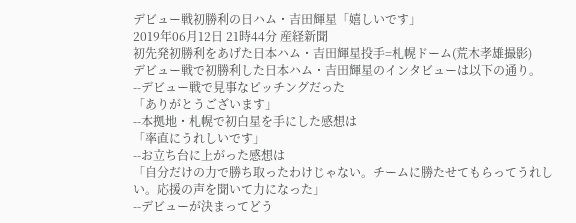デビュー戦初勝利の日ハム・吉田輝星「嬉しいです」
2019年06月12日 21時44分 産経新聞
初先発初勝利をあげた日本ハム・吉田輝星投手=札幌ドーム(荒木孝雄撮影)
デビュー戦で初勝利した日本ハム・吉田輝星のインタビューは以下の通り。
--デビュー戦で見事なピッチングだった
「ありがとうございます」
--本拠地・札幌で初白星を手にした感想は
「率直にうれしいです」
--お立ち台に上がった感想は
「自分だけの力で勝ち取ったわけじゃない。チームに勝たせてもらってうれしい。応援の声を聞いて力になった」
--デビューが決まってどう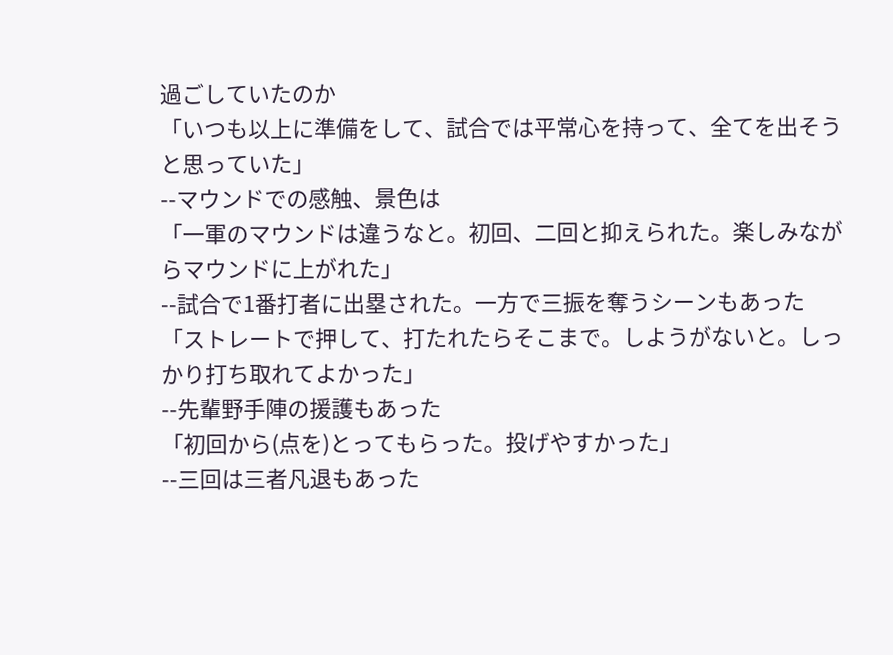過ごしていたのか
「いつも以上に準備をして、試合では平常心を持って、全てを出そうと思っていた」
--マウンドでの感触、景色は
「一軍のマウンドは違うなと。初回、二回と抑えられた。楽しみながらマウンドに上がれた」
--試合で1番打者に出塁された。一方で三振を奪うシーンもあった
「ストレートで押して、打たれたらそこまで。しようがないと。しっかり打ち取れてよかった」
--先輩野手陣の援護もあった
「初回から(点を)とってもらった。投げやすかった」
--三回は三者凡退もあった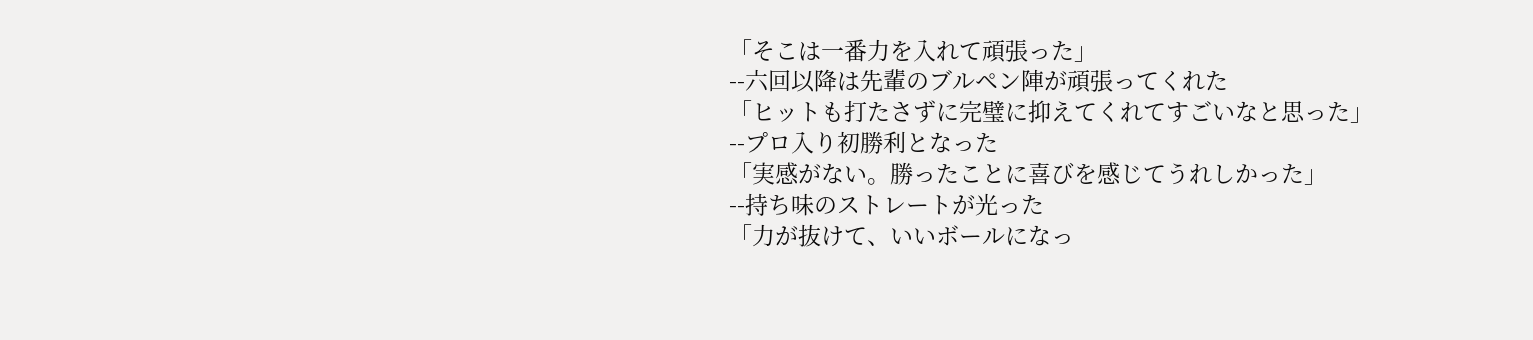「そこは一番力を入れて頑張った」
--六回以降は先輩のブルペン陣が頑張ってくれた
「ヒットも打たさずに完璧に抑えてくれてすごいなと思った」
--プロ入り初勝利となった
「実感がない。勝ったことに喜びを感じてうれしかった」
--持ち味のストレートが光った
「力が抜けて、いいボールになっ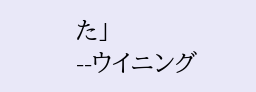た」
--ウイニング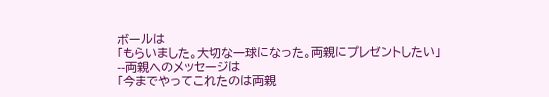ボールは
「もらいました。大切な一球になった。両親にプレゼントしたい」
--両親へのメッセージは
「今までやってこれたのは両親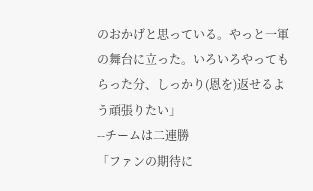のおかげと思っている。やっと一軍の舞台に立った。いろいろやってもらった分、しっかり(恩を)返せるよう頑張りたい」
--チームは二連勝
「ファンの期待に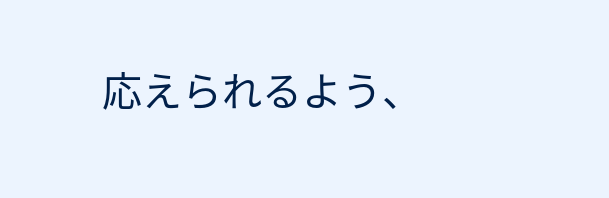応えられるよう、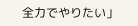全力でやりたい」